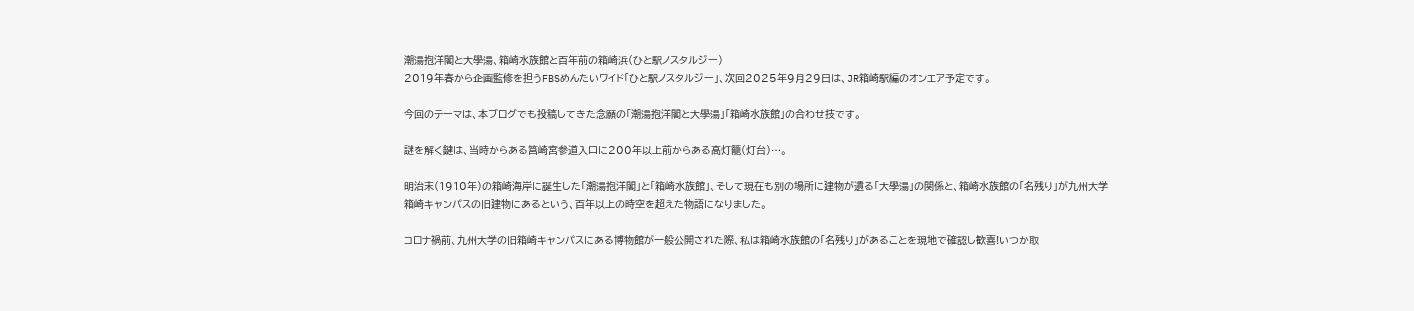潮湯抱洋閣と大學湯、箱崎水族館と百年前の箱崎浜(ひと駅ノスタルジー)
2019年春から企画監修を担うFBSめんたいワイド「ひと駅ノスタルジー」、次回2025年9月29日は、JR箱崎駅編のオンエア予定です。

今回のテーマは、本ブログでも投稿してきた念願の「潮湯抱洋閣と大學湯」「箱崎水族館」の合わせ技です。

謎を解く鍵は、当時からある筥崎宮参道入口に200年以上前からある高灯籠(灯台)…。

明治末(1910年)の箱崎海岸に誕生した「潮湯抱洋閣」と「箱崎水族館」、そして現在も別の場所に建物が遺る「大學湯」の関係と、箱崎水族館の「名残り」が九州大学箱崎キャンパスの旧建物にあるという、百年以上の時空を超えた物語になりました。

コロナ禍前、九州大学の旧箱崎キャンパスにある博物館が一般公開された際、私は箱崎水族館の「名残り」があることを現地で確認し歓喜!いつか取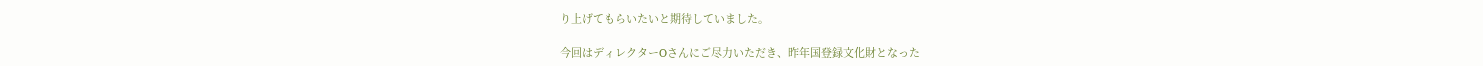り上げてもらいたいと期待していました。

今回はディレクターOさんにご尽力いただき、昨年国登録文化財となった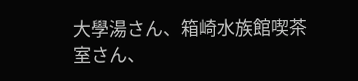大學湯さん、箱崎水族館喫茶室さん、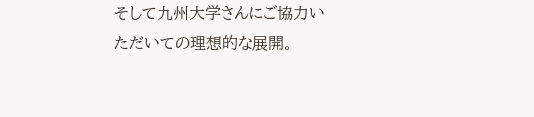そして九州大学さんにご協力いただいての理想的な展開。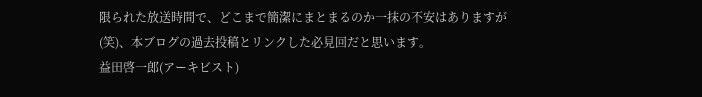限られた放送時間で、どこまで簡潔にまとまるのか一抹の不安はありますが(笑)、本ブログの過去投稿とリンクした必見回だと思います。
益田啓一郎(アーキビスト)